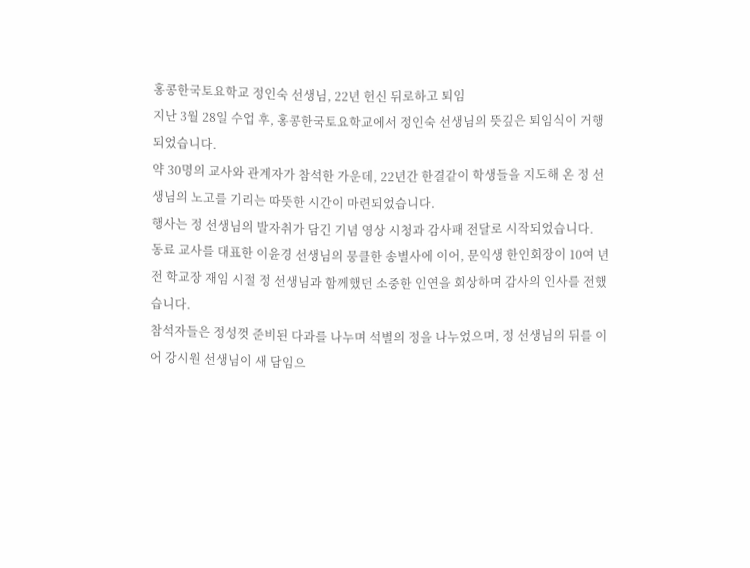홍콩한국토요학교 정인숙 선생님, 22년 헌신 뒤로하고 퇴임
지난 3월 28일 수업 후, 홍콩한국토요학교에서 정인숙 선생님의 뜻깊은 퇴임식이 거행되었습니다.
약 30명의 교사와 관계자가 참석한 가운데, 22년간 한결같이 학생들을 지도해 온 정 선생님의 노고를 기리는 따뜻한 시간이 마련되었습니다.
행사는 정 선생님의 발자취가 담긴 기념 영상 시청과 감사패 전달로 시작되었습니다.
동료 교사를 대표한 이윤경 선생님의 뭉클한 송별사에 이어, 문익생 한인회장이 10여 년 전 학교장 재임 시절 정 선생님과 함께했던 소중한 인연을 회상하며 감사의 인사를 전했습니다.
참석자들은 정성껏 준비된 다과를 나누며 석별의 정을 나누었으며, 정 선생님의 뒤를 이어 강시원 선생님이 새 담임으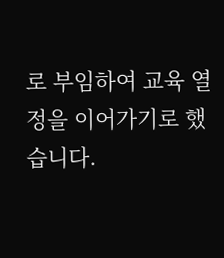로 부임하여 교육 열정을 이어가기로 했습니다.